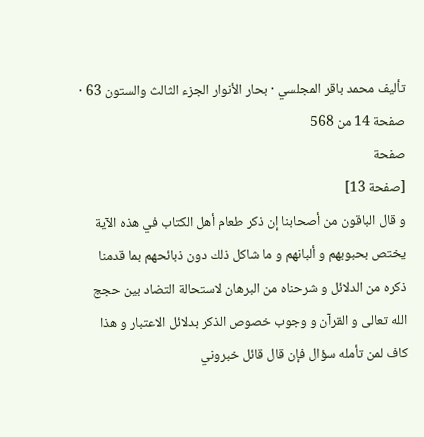تأليف محمد باقر المجلسي · بحار الأنوار الجزء الثالث والستون 63 · صفحة 14 من 568
صفحة
[صفحة 13]
و قال الباقون من أصحابنا إن ذكر طعام أهل الكتاب في هذه الآية يختص بحبوبهم و ألبانهم و ما شاكل ذلك دون ذبائحهم بما قدمنا ذكره من الدلائل و شرحناه من البرهان لاستحالة التضاد بين حجج الله تعالى و القرآن و وجوب خصوص الذكر بدلائل الاعتبار و هذا كاف لمن تأمله سؤال فإن قال قائل خبروني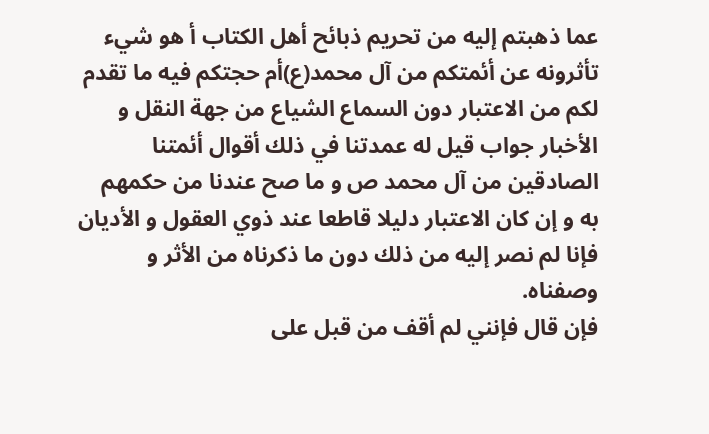عما ذهبتم إليه من تحريم ذبائح أهل الكتاب أ هو شيء تأثرونه عن أئمتكم من آل محمد(ع)أم حجتكم فيه ما تقدم لكم من الاعتبار دون السماع الشياع من جهة النقل و الأخبار جواب قيل له عمدتنا في ذلك أقوال أئمتنا الصادقين من آل محمد ص و ما صح عندنا من حكمهم به و إن كان الاعتبار دليلا قاطعا عند ذوي العقول و الأديان فإنا لم نصر إليه من ذلك دون ما ذكرناه من الأثر و وصفناه.
فإن قال فإنني لم أقف من قبل على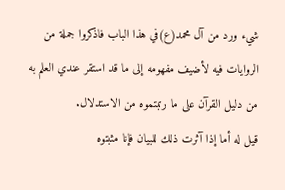شيء ورد من آل محمد(ع)في هذا الباب فاذكروا جملة من الروايات فيه لأضيف مفهومه إلى ما قد استقر عندي العلم به من دليل القرآن على ما رتبتموه من الاستدلال.
قيل له أما إذا آثرت ذلك للبيان فإنا مثبتوه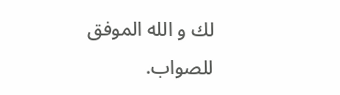لك و الله الموفق للصواب.